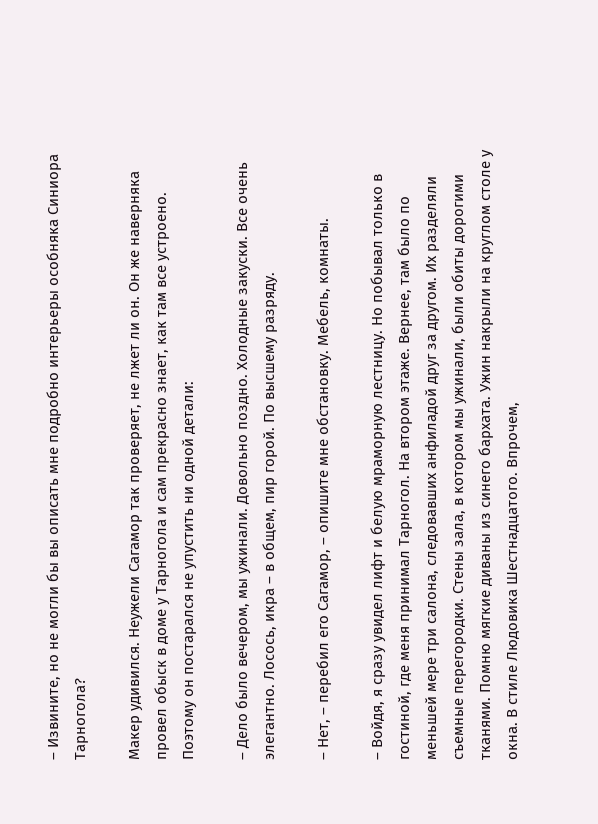– Извините, но не могли бы вы описать мне подробно интерьеры особняка Синиора Тарногола?

Макер удивился. Неужели Сагамор так проверяет, не лжет ли он. Он же наверняка провел обыск в доме у Тарногола и сам прекрасно знает, как там все устроено. Поэтому он постарался не упустить ни одной детали:

– Дело было вечером, мы ужинали. Довольно поздно. Холодные закуски. Все очень элегантно. Лосось, икра – в общем, пир горой. По высшему разряду.

– Нет, – перебил его Сагамор, – опишите мне обстановку. Мебель, комнаты.

– Войдя, я сразу увидел лифт и белую мраморную лестницу. Но побывал только в гостиной, где меня принимал Тарногол. На втором этаже. Вернее, там было по меньшей мере три салона, следовавших анфиладой друг за другом. Их разделяли съемные перегородки. Стены зала, в котором мы ужинали, были обиты дорогими тканями. Помню мягкие диваны из синего бархата. Ужин накрыли на круглом столе у окна. В стиле Людовика Шестнадцатого. Впрочем,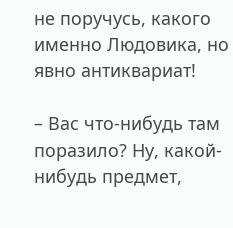не поручусь, какого именно Людовика, но явно антиквариат!

– Вас что‐нибудь там поразило? Ну, какой‐нибудь предмет,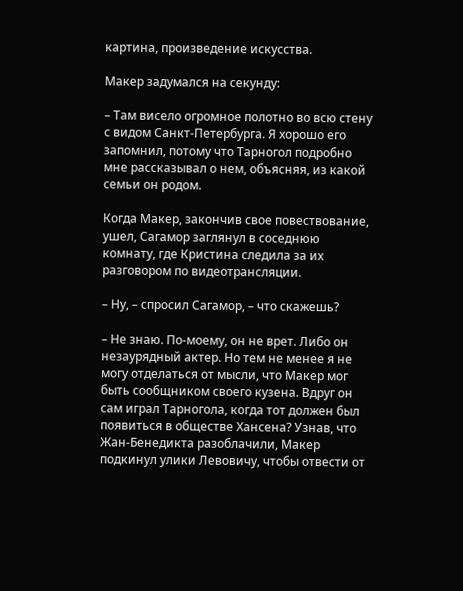картина, произведение искусства.

Макер задумался на секунду:

– Там висело огромное полотно во всю стену с видом Санкт-Петербурга. Я хорошо его запомнил, потому что Тарногол подробно мне рассказывал о нем, объясняя, из какой семьи он родом.

Когда Макер, закончив свое повествование, ушел, Сагамор заглянул в соседнюю комнату, где Кристина следила за их разговором по видеотрансляции.

– Ну, – спросил Сагамор, – что скажешь?

– Не знаю. По-моему, он не врет. Либо он незаурядный актер. Но тем не менее я не могу отделаться от мысли, что Макер мог быть сообщником своего кузена. Вдруг он сам играл Тарногола, когда тот должен был появиться в обществе Хансена? Узнав, что Жан-Бенедикта разоблачили, Макер подкинул улики Левовичу, чтобы отвести от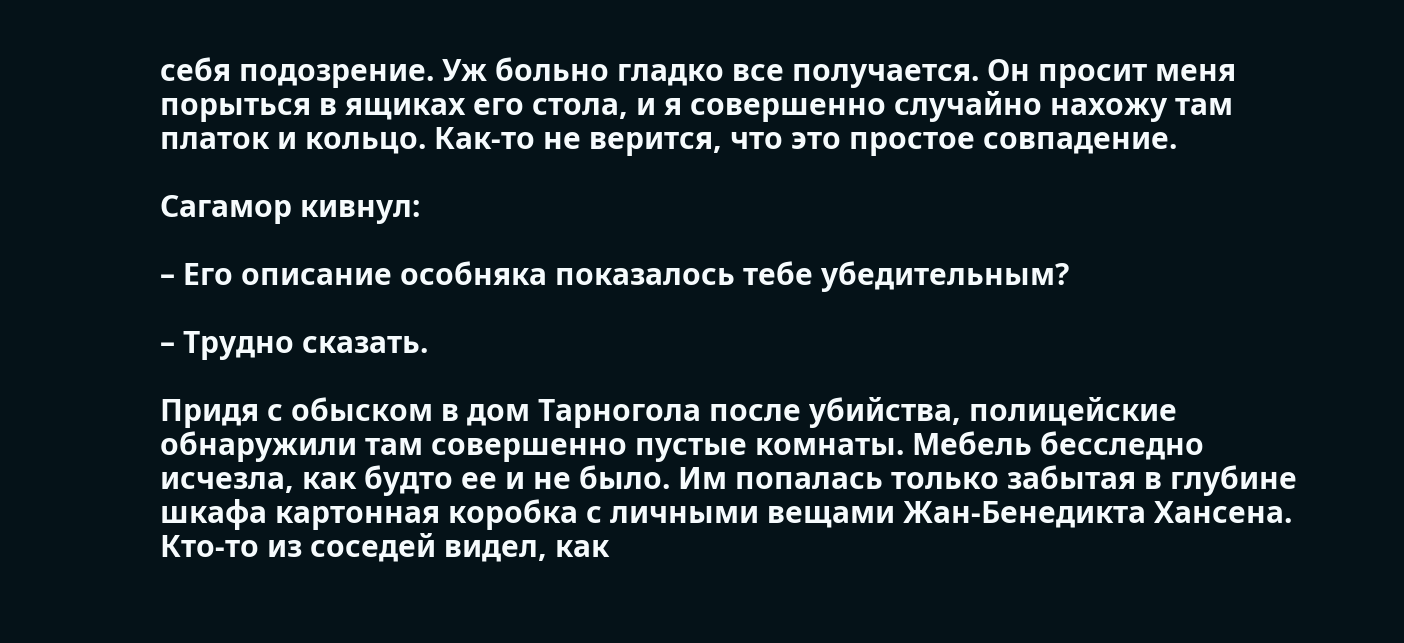себя подозрение. Уж больно гладко все получается. Он просит меня порыться в ящиках его стола, и я совершенно случайно нахожу там платок и кольцо. Как‐то не верится, что это простое совпадение.

Сагамор кивнул:

– Его описание особняка показалось тебе убедительным?

– Трудно сказать.

Придя с обыском в дом Тарногола после убийства, полицейские обнаружили там совершенно пустые комнаты. Мебель бесследно исчезла, как будто ее и не было. Им попалась только забытая в глубине шкафа картонная коробка с личными вещами Жан-Бенедикта Хансена. Кто‐то из соседей видел, как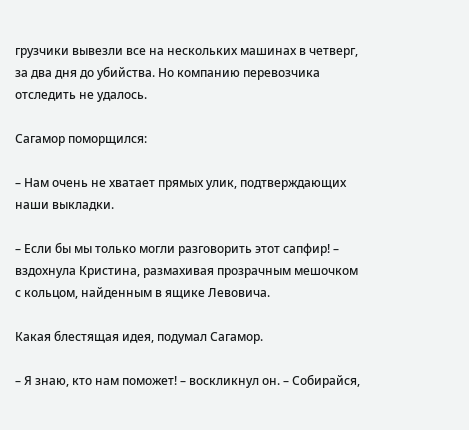грузчики вывезли все на нескольких машинах в четверг, за два дня до убийства. Но компанию перевозчика отследить не удалось.

Сагамор поморщился:

– Нам очень не хватает прямых улик, подтверждающих наши выкладки.

– Если бы мы только могли разговорить этот сапфир! – вздохнула Кристина, размахивая прозрачным мешочком с кольцом, найденным в ящике Левовича.

Какая блестящая идея, подумал Сагамор.

– Я знаю, кто нам поможет! – воскликнул он. – Собирайся,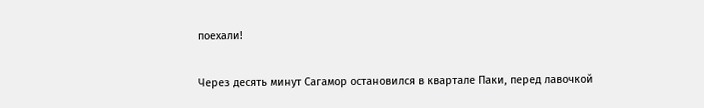поехали!

Через десять минут Сагамор остановился в квартале Паки, перед лавочкой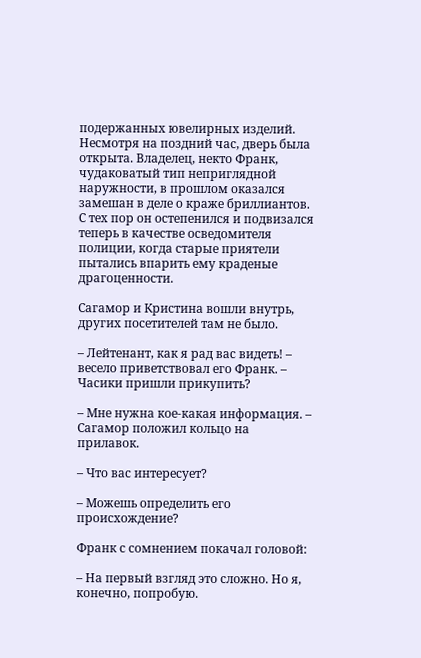подержанных ювелирных изделий. Несмотря на поздний час, дверь была открыта. Владелец, некто Франк, чудаковатый тип неприглядной наружности, в прошлом оказался замешан в деле о краже бриллиантов. С тех пор он остепенился и подвизался теперь в качестве осведомителя полиции, когда старые приятели пытались впарить ему краденые драгоценности.

Сагамор и Кристина вошли внутрь, других посетителей там не было.

– Лейтенант, как я рад вас видеть! – весело приветствовал его Франк. – Часики пришли прикупить?

– Мне нужна кое‐какая информация. – Сагамор положил кольцо на прилавок.

– Что вас интересует?

– Можешь определить его происхождение?

Франк с сомнением покачал головой:

– На первый взгляд это сложно. Но я, конечно, попробую.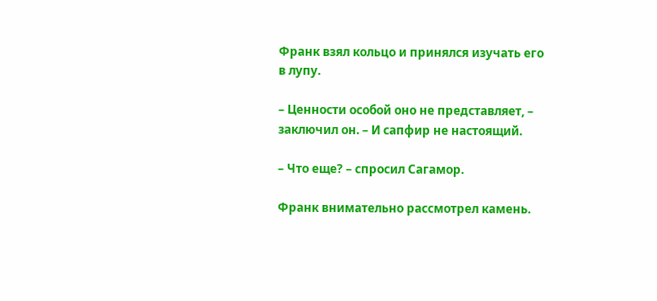Франк взял кольцо и принялся изучать его в лупу.

– Ценности особой оно не представляет, – заключил он. – И сапфир не настоящий.

– Что еще? – спросил Сагамор.

Франк внимательно рассмотрел камень.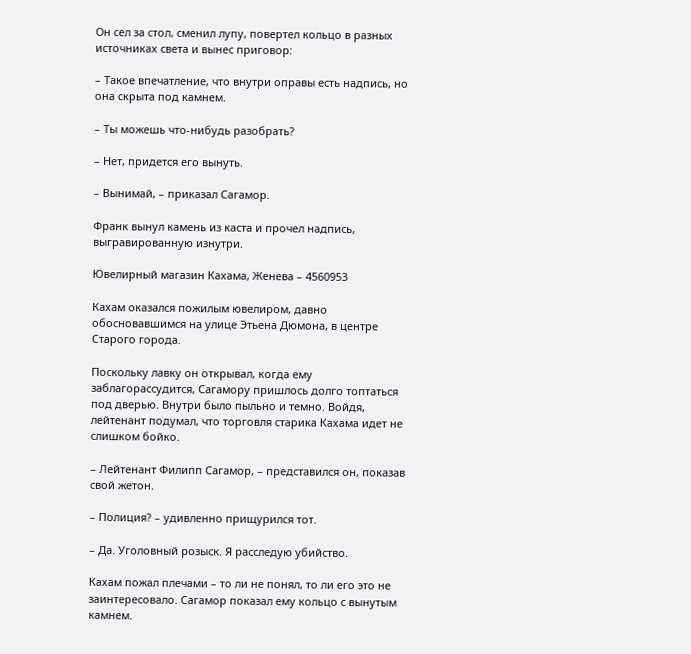Он сел за стол, сменил лупу, повертел кольцо в разных источниках света и вынес приговор:

– Такое впечатление, что внутри оправы есть надпись, но она скрыта под камнем.

– Ты можешь что‐нибудь разобрать?

– Нет, придется его вынуть.

– Вынимай, – приказал Сагамор.

Франк вынул камень из каста и прочел надпись, выгравированную изнутри.

Ювелирный магазин Кахама, Женева – 4560953

Кахам оказался пожилым ювелиром, давно обосновавшимся на улице Этьена Дюмона, в центре Старого города.

Поскольку лавку он открывал, когда ему заблагорассудится, Сагамору пришлось долго топтаться под дверью. Внутри было пыльно и темно. Войдя, лейтенант подумал, что торговля старика Кахама идет не слишком бойко.

– Лейтенант Филипп Сагамор, – представился он, показав свой жетон.

– Полиция? – удивленно прищурился тот.

– Да. Уголовный розыск. Я расследую убийство.

Кахам пожал плечами – то ли не понял, то ли его это не заинтересовало. Сагамор показал ему кольцо с вынутым камнем.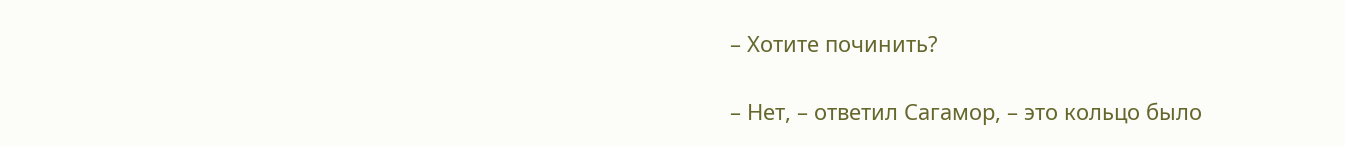– Хотите починить?

– Нет, – ответил Сагамор, – это кольцо было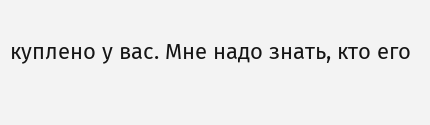куплено у вас. Мне надо знать, кто его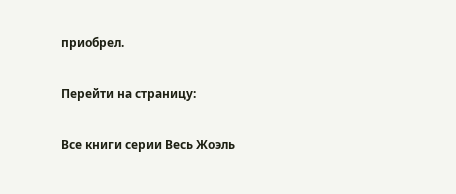приобрел.

Перейти на страницу:

Все книги серии Весь Жоэль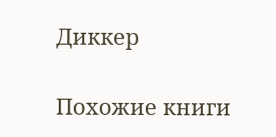Диккер

Похожие книги